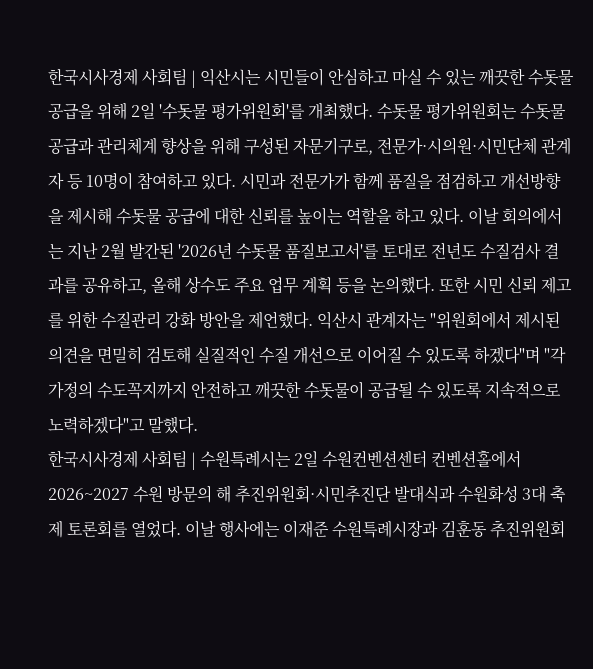한국시사경제 사회팀 | 익산시는 시민들이 안심하고 마실 수 있는 깨끗한 수돗물 공급을 위해 2일 '수돗물 평가위원회'를 개최했다. 수돗물 평가위원회는 수돗물 공급과 관리체계 향상을 위해 구성된 자문기구로, 전문가·시의원·시민단체 관계자 등 10명이 참여하고 있다. 시민과 전문가가 함께 품질을 점검하고 개선방향을 제시해 수돗물 공급에 대한 신뢰를 높이는 역할을 하고 있다. 이날 회의에서는 지난 2월 발간된 '2026년 수돗물 품질보고서'를 토대로 전년도 수질검사 결과를 공유하고, 올해 상수도 주요 업무 계획 등을 논의했다. 또한 시민 신뢰 제고를 위한 수질관리 강화 방안을 제언했다. 익산시 관계자는 "위원회에서 제시된 의견을 면밀히 검토해 실질적인 수질 개선으로 이어질 수 있도록 하겠다"며 "각 가정의 수도꼭지까지 안전하고 깨끗한 수돗물이 공급될 수 있도록 지속적으로 노력하겠다"고 말했다.
한국시사경제 사회팀 | 수원특례시는 2일 수원컨벤션센터 컨벤션홀에서 2026~2027 수원 방문의 해 추진위원회·시민추진단 발대식과 수원화성 3대 축제 토론회를 열었다. 이날 행사에는 이재준 수원특례시장과 김훈동 추진위원회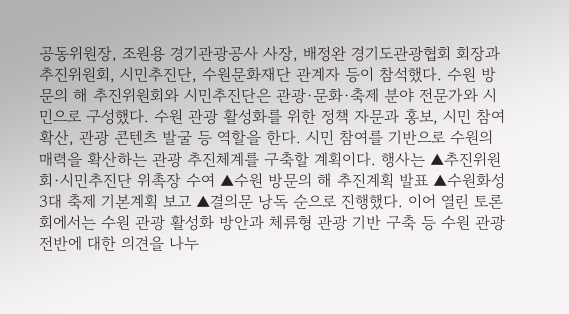공동위원장, 조원용 경기관광공사 사장, 배정완 경기도관광협회 회장과 추진위원회, 시민추진단, 수원문화재단 관계자 등이 참석했다. 수원 방문의 해 추진위원회와 시민추진단은 관광·문화·축제 분야 전문가와 시민으로 구성했다. 수원 관광 활성화를 위한 정책 자문과 홍보, 시민 참여 확산, 관광 콘텐츠 발굴 등 역할을 한다. 시민 참여를 기반으로 수원의 매력을 확산하는 관광 추진체계를 구축할 계획이다. 행사는 ▲추진위원회·시민추진단 위촉장 수여 ▲수원 방문의 해 추진계획 발표 ▲수원화성 3대 축제 기본계획 보고 ▲결의문 낭독 순으로 진행했다. 이어 열린 토론회에서는 수원 관광 활성화 방안과 체류형 관광 기반 구축 등 수원 관광 전반에 대한 의견을 나누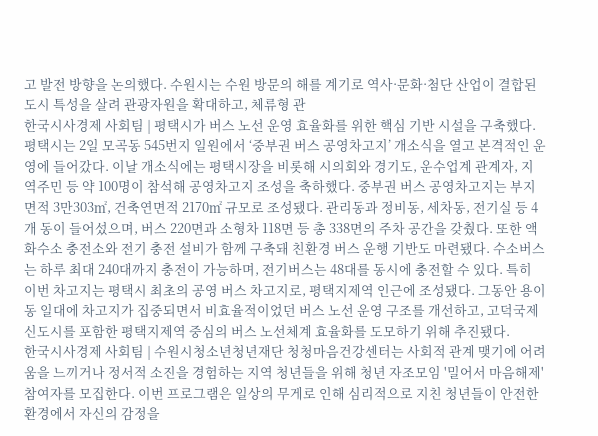고 발전 방향을 논의했다. 수원시는 수원 방문의 해를 계기로 역사·문화·첨단 산업이 결합된 도시 특성을 살려 관광자원을 확대하고, 체류형 관
한국시사경제 사회팀 | 평택시가 버스 노선 운영 효율화를 위한 핵심 기반 시설을 구축했다. 평택시는 2일 모곡동 545번지 일원에서 ‘중부권 버스 공영차고지’ 개소식을 열고 본격적인 운영에 들어갔다. 이날 개소식에는 평택시장을 비롯해 시의회와 경기도, 운수업계 관계자, 지역주민 등 약 100명이 참석해 공영차고지 조성을 축하했다. 중부권 버스 공영차고지는 부지면적 3만303㎡, 건축연면적 2170㎡ 규모로 조성됐다. 관리동과 정비동, 세차동, 전기실 등 4개 동이 들어섰으며, 버스 220면과 소형차 118면 등 총 338면의 주차 공간을 갖췄다. 또한 액화수소 충전소와 전기 충전 설비가 함께 구축돼 친환경 버스 운행 기반도 마련됐다. 수소버스는 하루 최대 240대까지 충전이 가능하며, 전기버스는 48대를 동시에 충전할 수 있다. 특히 이번 차고지는 평택시 최초의 공영 버스 차고지로, 평택지제역 인근에 조성됐다. 그동안 용이동 일대에 차고지가 집중되면서 비효율적이었던 버스 노선 운영 구조를 개선하고, 고덕국제신도시를 포함한 평택지제역 중심의 버스 노선체계 효율화를 도모하기 위해 추진됐다.
한국시사경제 사회팀 | 수원시청소년청년재단 청청마음건강센터는 사회적 관계 맺기에 어려움을 느끼거나 정서적 소진을 경험하는 지역 청년들을 위해 청년 자조모임 '밀어서 마음해제' 참여자를 모집한다. 이번 프로그램은 일상의 무게로 인해 심리적으로 지친 청년들이 안전한 환경에서 자신의 감정을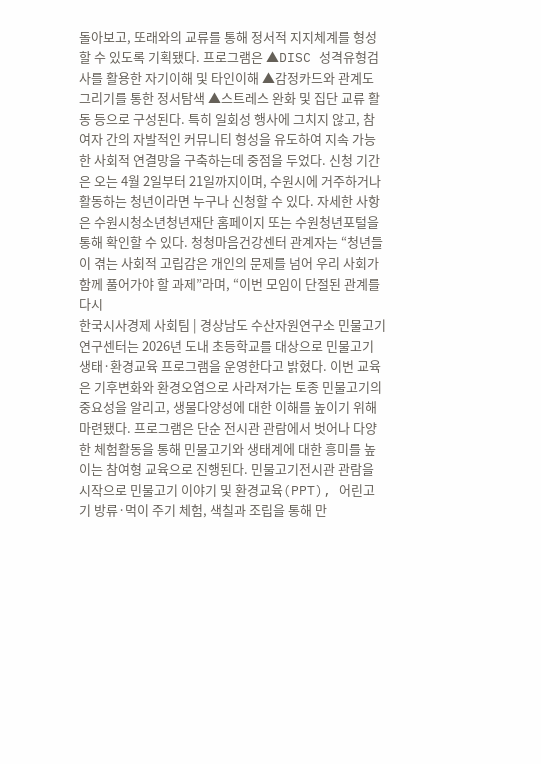돌아보고, 또래와의 교류를 통해 정서적 지지체계를 형성할 수 있도록 기획됐다. 프로그램은 ▲DISC 성격유형검사를 활용한 자기이해 및 타인이해 ▲감정카드와 관계도 그리기를 통한 정서탐색 ▲스트레스 완화 및 집단 교류 활동 등으로 구성된다. 특히 일회성 행사에 그치지 않고, 참여자 간의 자발적인 커뮤니티 형성을 유도하여 지속 가능한 사회적 연결망을 구축하는데 중점을 두었다. 신청 기간은 오는 4월 2일부터 21일까지이며, 수원시에 거주하거나 활동하는 청년이라면 누구나 신청할 수 있다. 자세한 사항은 수원시청소년청년재단 홈페이지 또는 수원청년포털을 통해 확인할 수 있다. 청청마음건강센터 관계자는 “청년들이 겪는 사회적 고립감은 개인의 문제를 넘어 우리 사회가 함께 풀어가야 할 과제”라며, “이번 모임이 단절된 관계를 다시
한국시사경제 사회팀 | 경상남도 수산자원연구소 민물고기연구센터는 2026년 도내 초등학교를 대상으로 민물고기 생태·환경교육 프로그램을 운영한다고 밝혔다. 이번 교육은 기후변화와 환경오염으로 사라져가는 토종 민물고기의 중요성을 알리고, 생물다양성에 대한 이해를 높이기 위해 마련됐다. 프로그램은 단순 전시관 관람에서 벗어나 다양한 체험활동을 통해 민물고기와 생태계에 대한 흥미를 높이는 참여형 교육으로 진행된다. 민물고기전시관 관람을 시작으로 민물고기 이야기 및 환경교육(PPT), 어린고기 방류·먹이 주기 체험, 색칠과 조립을 통해 만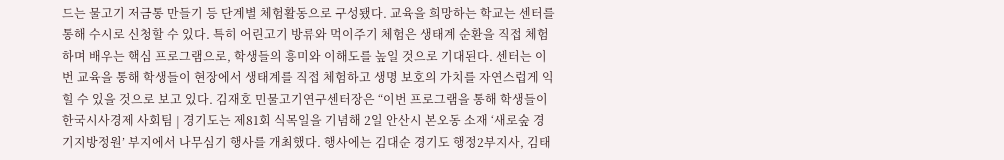드는 물고기 저금통 만들기 등 단계별 체험활동으로 구성됐다. 교육을 희망하는 학교는 센터를 통해 수시로 신청할 수 있다. 특히 어린고기 방류와 먹이주기 체험은 생태계 순환을 직접 체험하며 배우는 핵심 프로그램으로, 학생들의 흥미와 이해도를 높일 것으로 기대된다. 센터는 이번 교육을 통해 학생들이 현장에서 생태계를 직접 체험하고 생명 보호의 가치를 자연스럽게 익힐 수 있을 것으로 보고 있다. 김재호 민물고기연구센터장은 “이번 프로그램을 통해 학생들이
한국시사경제 사회팀 | 경기도는 제81회 식목일을 기념해 2일 안산시 본오동 소재 ‘새로숲 경기지방정원’ 부지에서 나무심기 행사를 개최했다. 행사에는 김대순 경기도 행정2부지사, 김태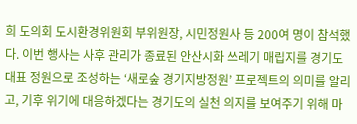희 도의회 도시환경위원회 부위원장, 시민정원사 등 200여 명이 참석했다. 이번 행사는 사후 관리가 종료된 안산시화 쓰레기 매립지를 경기도 대표 정원으로 조성하는 ‘새로숲 경기지방정원’ 프로젝트의 의미를 알리고, 기후 위기에 대응하겠다는 경기도의 실천 의지를 보여주기 위해 마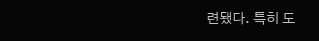련됐다. 특히 도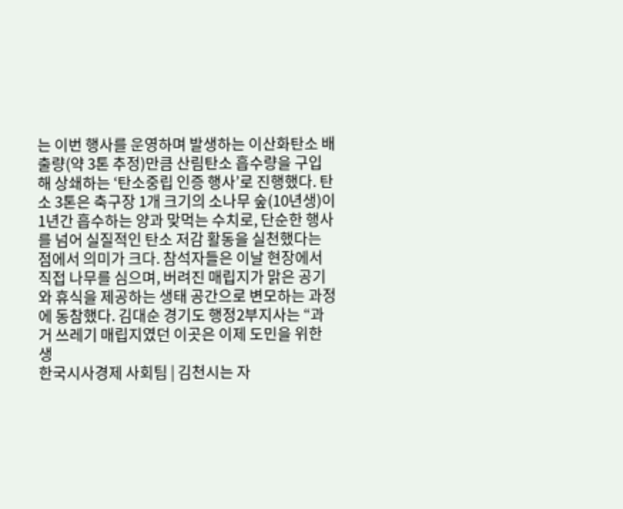는 이번 행사를 운영하며 발생하는 이산화탄소 배출량(약 3톤 추정)만큼 산림탄소 흡수량을 구입해 상쇄하는 ‘탄소중립 인증 행사’로 진행했다. 탄소 3톤은 축구장 1개 크기의 소나무 숲(10년생)이 1년간 흡수하는 양과 맞먹는 수치로, 단순한 행사를 넘어 실질적인 탄소 저감 활동을 실천했다는 점에서 의미가 크다. 참석자들은 이날 현장에서 직접 나무를 심으며, 버려진 매립지가 맑은 공기와 휴식을 제공하는 생태 공간으로 변모하는 과정에 동참했다. 김대순 경기도 행정2부지사는 “과거 쓰레기 매립지였던 이곳은 이제 도민을 위한 생
한국시사경제 사회팀 | 김천시는 자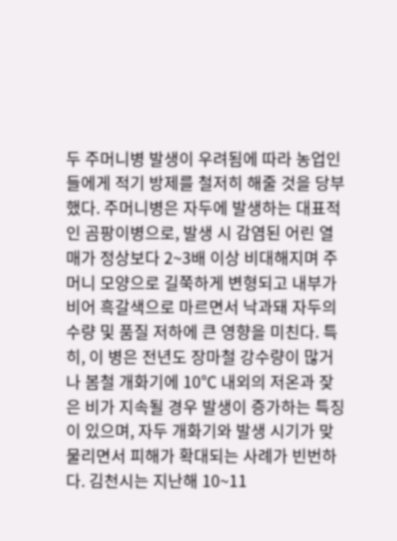두 주머니병 발생이 우려됨에 따라 농업인들에게 적기 방제를 철저히 해줄 것을 당부했다. 주머니병은 자두에 발생하는 대표적인 곰팡이병으로, 발생 시 감염된 어린 열매가 정상보다 2~3배 이상 비대해지며 주머니 모양으로 길쭉하게 변형되고 내부가 비어 흑갈색으로 마르면서 낙과돼 자두의 수량 및 품질 저하에 큰 영향을 미친다. 특히, 이 병은 전년도 장마철 강수량이 많거나 봄철 개화기에 10℃ 내외의 저온과 잦은 비가 지속될 경우 발생이 증가하는 특징이 있으며, 자두 개화기와 발생 시기가 맞물리면서 피해가 확대되는 사례가 빈번하다. 김천시는 지난해 10~11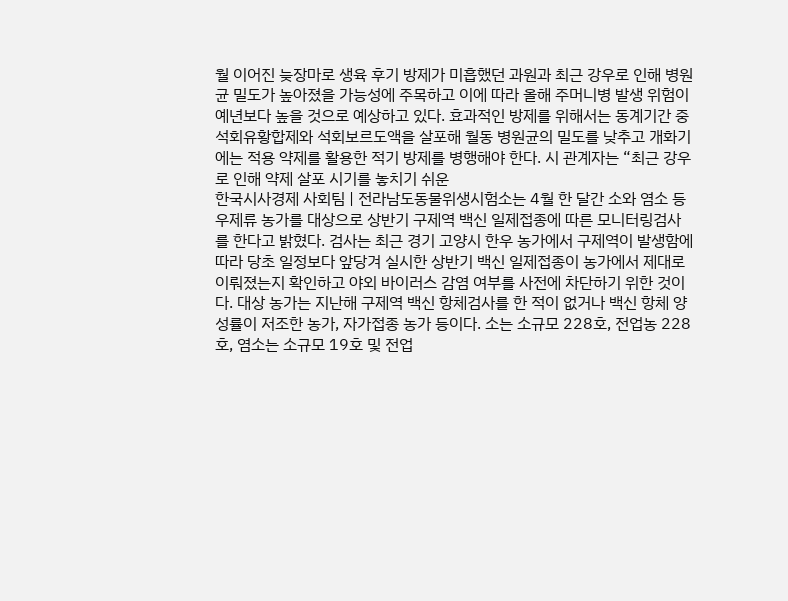월 이어진 늦장마로 생육 후기 방제가 미흡했던 과원과 최근 강우로 인해 병원균 밀도가 높아졌을 가능성에 주목하고 이에 따라 올해 주머니병 발생 위험이 예년보다 높을 것으로 예상하고 있다. 효과적인 방제를 위해서는 동계기간 중 석회유황합제와 석회보르도액을 살포해 월동 병원균의 밀도를 낮추고 개화기에는 적용 약제를 활용한 적기 방제를 병행해야 한다. 시 관계자는 “최근 강우로 인해 약제 살포 시기를 놓치기 쉬운
한국시사경제 사회팀 | 전라남도동물위생시험소는 4월 한 달간 소와 염소 등 우제류 농가를 대상으로 상반기 구제역 백신 일제접종에 따른 모니터링검사를 한다고 밝혔다. 검사는 최근 경기 고양시 한우 농가에서 구제역이 발생함에 따라 당초 일정보다 앞당겨 실시한 상반기 백신 일제접종이 농가에서 제대로 이뤄졌는지 확인하고 야외 바이러스 감염 여부를 사전에 차단하기 위한 것이다. 대상 농가는 지난해 구제역 백신 항체검사를 한 적이 없거나 백신 항체 양성률이 저조한 농가, 자가접종 농가 등이다. 소는 소규모 228호, 전업농 228호, 염소는 소규모 19호 및 전업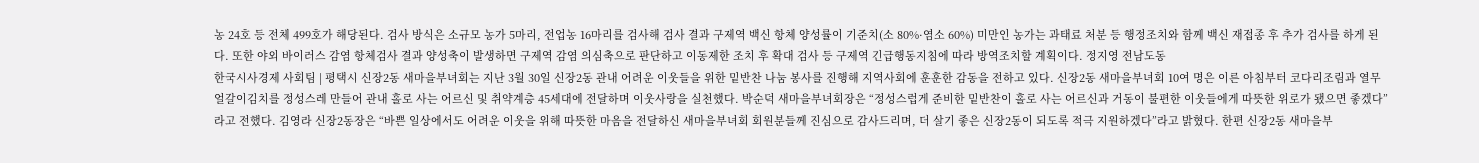농 24호 등 전체 499호가 해당된다. 검사 방식은 소규모 농가 5마리, 전업농 16마리를 검사해 검사 결과 구제역 백신 항체 양성률이 기준치(소 80%·염소 60%) 미만인 농가는 과태료 처분 등 행정조치와 함께 백신 재접종 후 추가 검사를 하게 된다. 또한 야외 바이러스 감염 항체검사 결과 양성축이 발생하면 구제역 감염 의심축으로 판단하고 이동제한 조치 후 확대 검사 등 구제역 긴급행동지침에 따라 방역조치할 계획이다. 정지영 전남도동
한국시사경제 사회팀 | 평택시 신장2동 새마을부녀회는 지난 3월 30일 신장2동 관내 어려운 이웃들을 위한 밑반찬 나눔 봉사를 진행해 지역사회에 훈훈한 감동을 전하고 있다. 신장2동 새마을부녀회 10여 명은 이른 아침부터 코다리조림과 열무 얼갈이김치를 정성스레 만들어 관내 홀로 사는 어르신 및 취약계층 45세대에 전달하며 이웃사랑을 실천했다. 박순덕 새마을부녀회장은 “정성스럽게 준비한 밑반찬이 홀로 사는 어르신과 거동이 불편한 이웃들에게 따뜻한 위로가 됐으면 좋겠다”라고 전했다. 김영라 신장2동장은 “바쁜 일상에서도 어려운 이웃을 위해 따뜻한 마음을 전달하신 새마을부녀회 회원분들께 진심으로 감사드리며, 더 살기 좋은 신장2동이 되도록 적극 지원하겠다”라고 밝혔다. 한편 신장2동 새마을부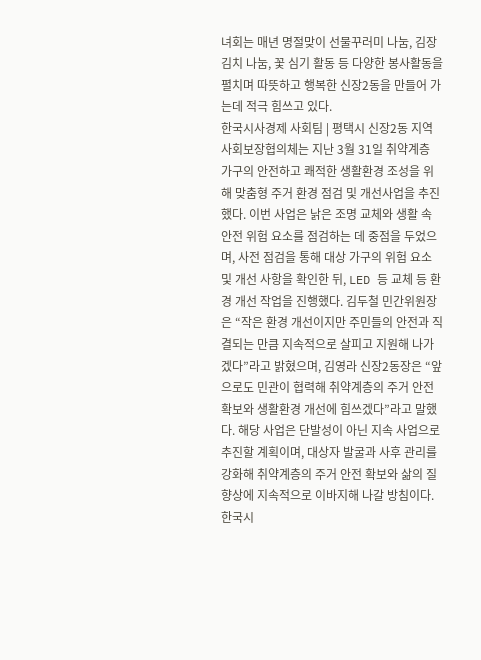녀회는 매년 명절맞이 선물꾸러미 나눔, 김장 김치 나눔, 꽃 심기 활동 등 다양한 봉사활동을 펼치며 따뜻하고 행복한 신장2동을 만들어 가는데 적극 힘쓰고 있다.
한국시사경제 사회팀 | 평택시 신장2동 지역사회보장협의체는 지난 3월 31일 취약계층 가구의 안전하고 쾌적한 생활환경 조성을 위해 맞춤형 주거 환경 점검 및 개선사업을 추진했다. 이번 사업은 낡은 조명 교체와 생활 속 안전 위험 요소를 점검하는 데 중점을 두었으며, 사전 점검을 통해 대상 가구의 위험 요소 및 개선 사항을 확인한 뒤, LED 등 교체 등 환경 개선 작업을 진행했다. 김두철 민간위원장은 “작은 환경 개선이지만 주민들의 안전과 직결되는 만큼 지속적으로 살피고 지원해 나가겠다”라고 밝혔으며, 김영라 신장2동장은 “앞으로도 민관이 협력해 취약계층의 주거 안전 확보와 생활환경 개선에 힘쓰겠다”라고 말했다. 해당 사업은 단발성이 아닌 지속 사업으로 추진할 계획이며, 대상자 발굴과 사후 관리를 강화해 취약계층의 주거 안전 확보와 삶의 질 향상에 지속적으로 이바지해 나갈 방침이다.
한국시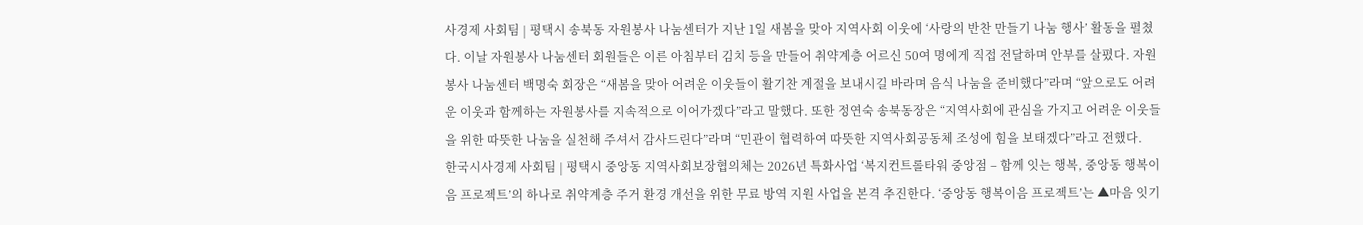사경제 사회팀 | 평택시 송북동 자원봉사 나눔센터가 지난 1일 새봄을 맞아 지역사회 이웃에 ‘사랑의 반찬 만들기 나눔 행사’ 활동을 펼쳤다. 이날 자원봉사 나눔센터 회원들은 이른 아침부터 김치 등을 만들어 취약계층 어르신 50여 명에게 직접 전달하며 안부를 살폈다. 자원봉사 나눔센터 백명숙 회장은 “새봄을 맞아 어려운 이웃들이 활기찬 계절을 보내시길 바라며 음식 나눔을 준비했다”라며 “앞으로도 어려운 이웃과 함께하는 자원봉사를 지속적으로 이어가겠다”라고 말했다. 또한 정연숙 송북동장은 “지역사회에 관심을 가지고 어려운 이웃들을 위한 따뜻한 나눔을 실천해 주셔서 감사드린다”라며 “민관이 협력하여 따뜻한 지역사회공동체 조성에 힘을 보태겠다”라고 전했다.
한국시사경제 사회팀 | 평택시 중앙동 지역사회보장협의체는 2026년 특화사업 ‘복지컨트롤타워 중앙점 – 함께 잇는 행복, 중앙동 행복이음 프로젝트’의 하나로 취약계층 주거 환경 개선을 위한 무료 방역 지원 사업을 본격 추진한다. ‘중앙동 행복이음 프로젝트’는 ▲마음 잇기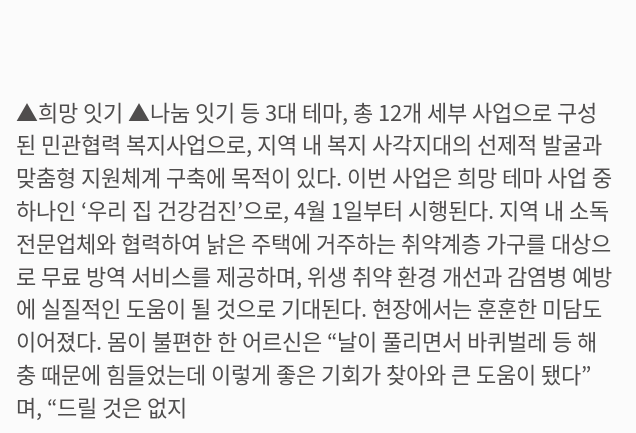▲희망 잇기 ▲나눔 잇기 등 3대 테마, 총 12개 세부 사업으로 구성된 민관협력 복지사업으로, 지역 내 복지 사각지대의 선제적 발굴과 맞춤형 지원체계 구축에 목적이 있다. 이번 사업은 희망 테마 사업 중 하나인 ‘우리 집 건강검진’으로, 4월 1일부터 시행된다. 지역 내 소독 전문업체와 협력하여 낡은 주택에 거주하는 취약계층 가구를 대상으로 무료 방역 서비스를 제공하며, 위생 취약 환경 개선과 감염병 예방에 실질적인 도움이 될 것으로 기대된다. 현장에서는 훈훈한 미담도 이어졌다. 몸이 불편한 한 어르신은 “날이 풀리면서 바퀴벌레 등 해충 때문에 힘들었는데 이렇게 좋은 기회가 찾아와 큰 도움이 됐다”며, “드릴 것은 없지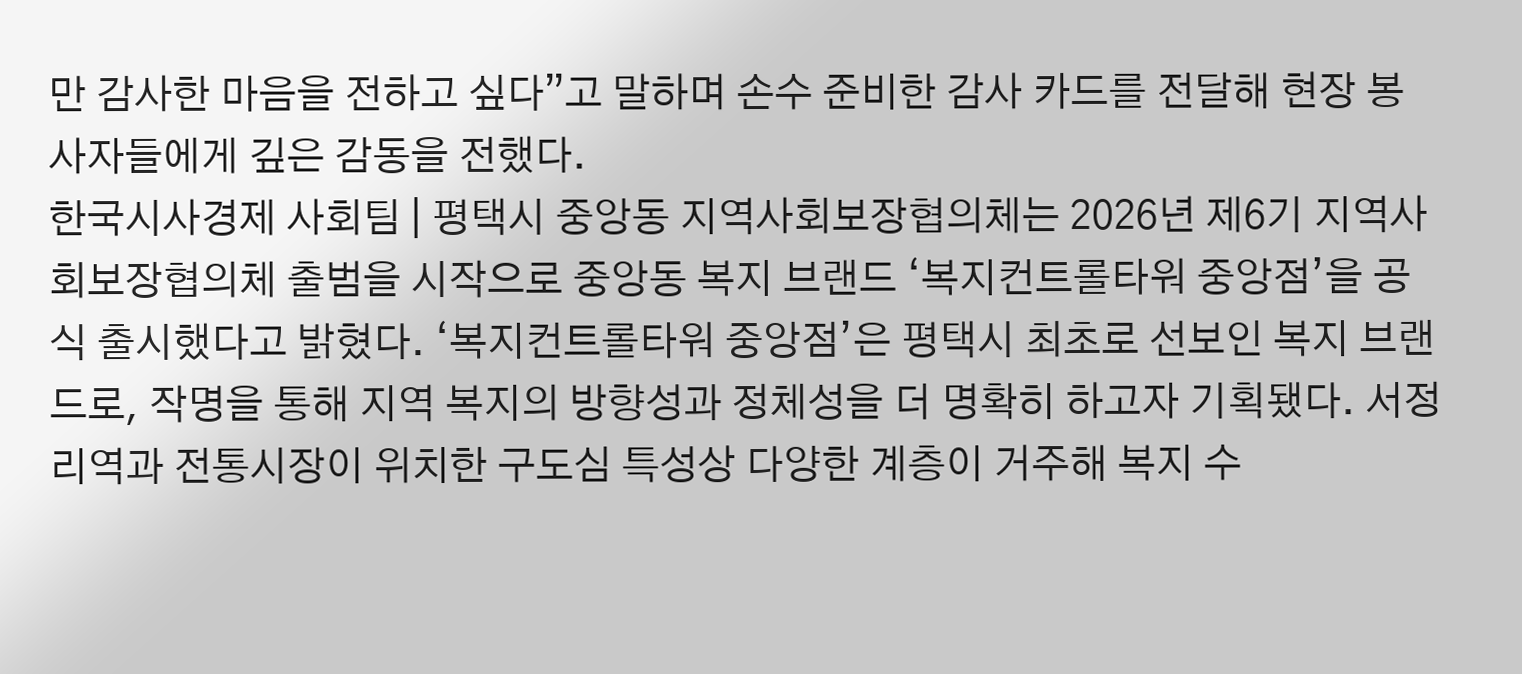만 감사한 마음을 전하고 싶다”고 말하며 손수 준비한 감사 카드를 전달해 현장 봉사자들에게 깊은 감동을 전했다.
한국시사경제 사회팀 | 평택시 중앙동 지역사회보장협의체는 2026년 제6기 지역사회보장협의체 출범을 시작으로 중앙동 복지 브랜드 ‘복지컨트롤타워 중앙점’을 공식 출시했다고 밝혔다. ‘복지컨트롤타워 중앙점’은 평택시 최초로 선보인 복지 브랜드로, 작명을 통해 지역 복지의 방향성과 정체성을 더 명확히 하고자 기획됐다. 서정리역과 전통시장이 위치한 구도심 특성상 다양한 계층이 거주해 복지 수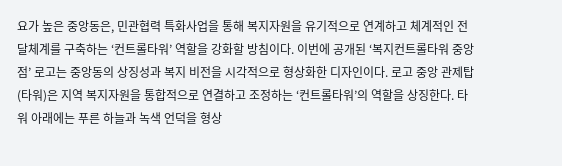요가 높은 중앙동은, 민관협력 특화사업을 통해 복지자원을 유기적으로 연계하고 체계적인 전달체계를 구축하는 ‘컨트롤타워’ 역할을 강화할 방침이다. 이번에 공개된 ‘복지컨트롤타워 중앙점’ 로고는 중앙동의 상징성과 복지 비전을 시각적으로 형상화한 디자인이다. 로고 중앙 관제탑(타워)은 지역 복지자원을 통합적으로 연결하고 조정하는 ‘컨트롤타워’의 역할을 상징한다. 타워 아래에는 푸른 하늘과 녹색 언덕을 형상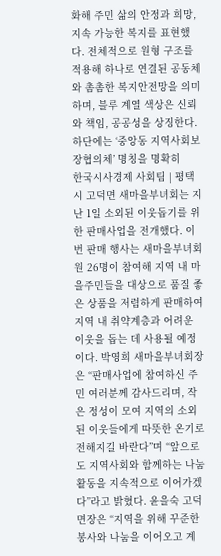화해 주민 삶의 안정과 희망, 지속 가능한 복지를 표현했다. 전체적으로 원형 구조를 적용해 하나로 연결된 공동체와 촘촘한 복지안전망을 의미하며, 블루 계열 색상은 신뢰와 책임, 공공성을 상징한다. 하단에는 ‘중앙동 지역사회보장협의체’ 명칭을 명확히
한국시사경제 사회팀 | 평택시 고덕면 새마을부녀회는 지난 1일 소외된 이웃돕기를 위한 판매사업을 전개했다. 이번 판매 행사는 새마을부녀회원 26명이 참여해 지역 내 마을주민들을 대상으로 품질 좋은 상품을 저렴하게 판매하여 지역 내 취약계층과 어려운 이웃을 돕는 데 사용될 예정이다. 박영희 새마을부녀회장은 “판매사업에 참여하신 주민 여러분께 감사드리며, 작은 정성이 모여 지역의 소외된 이웃들에게 따뜻한 온기로 전해지길 바란다”며 “앞으로도 지역사회와 함께하는 나눔 활동을 지속적으로 이어가겠다”라고 밝혔다. 윤을숙 고덕면장은 “지역을 위해 꾸준한 봉사와 나눔을 이어오고 계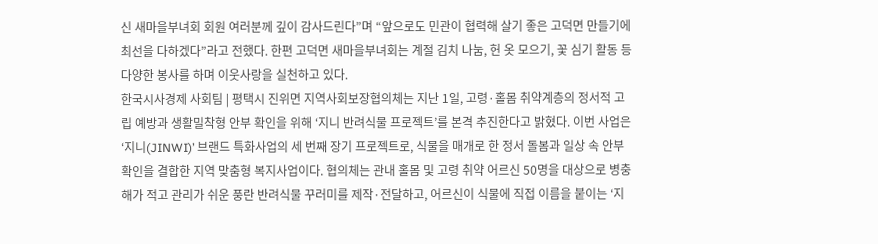신 새마을부녀회 회원 여러분께 깊이 감사드린다”며 “앞으로도 민관이 협력해 살기 좋은 고덕면 만들기에 최선을 다하겠다”라고 전했다. 한편 고덕면 새마을부녀회는 계절 김치 나눔, 헌 옷 모으기, 꽃 심기 활동 등 다양한 봉사를 하며 이웃사랑을 실천하고 있다.
한국시사경제 사회팀 | 평택시 진위면 지역사회보장협의체는 지난 1일, 고령·홀몸 취약계층의 정서적 고립 예방과 생활밀착형 안부 확인을 위해 ‘지니 반려식물 프로젝트’를 본격 추진한다고 밝혔다. 이번 사업은 ‘지니(JINWI)’ 브랜드 특화사업의 세 번째 장기 프로젝트로, 식물을 매개로 한 정서 돌봄과 일상 속 안부 확인을 결합한 지역 맞춤형 복지사업이다. 협의체는 관내 홀몸 및 고령 취약 어르신 50명을 대상으로 병충해가 적고 관리가 쉬운 풍란 반려식물 꾸러미를 제작·전달하고, 어르신이 식물에 직접 이름을 붙이는 ‘지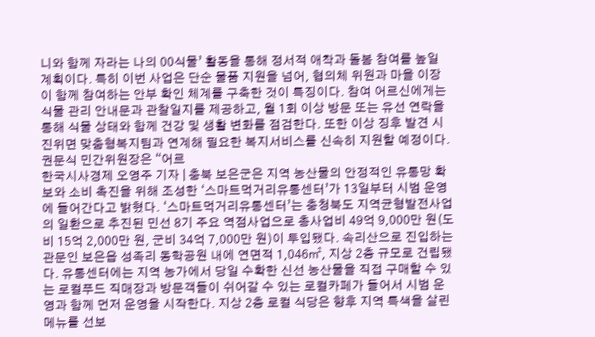니와 함께 자라는 나의 00식물’ 활동을 통해 정서적 애착과 돌봄 참여를 높일 계획이다. 특히 이번 사업은 단순 물품 지원을 넘어, 협의체 위원과 마을 이장이 함께 참여하는 안부 확인 체계를 구축한 것이 특징이다. 참여 어르신에게는 식물 관리 안내문과 관찰일지를 제공하고, 월 1회 이상 방문 또는 유선 연락을 통해 식물 상태와 함께 건강 및 생활 변화를 점검한다. 또한 이상 징후 발견 시 진위면 맞춤형복지팀과 연계해 필요한 복지서비스를 신속히 지원할 예정이다. 권문식 민간위원장은 “어르
한국시사경제 오영주 기자 | 충북 보은군은 지역 농산물의 안정적인 유통망 확보와 소비 촉진을 위해 조성한 ‘스마트먹거리유통센터’가 13일부터 시범 운영에 들어간다고 밝혔다. ‘스마트먹거리유통센터’는 충청북도 지역균형발전사업의 일환으로 추진된 민선 8기 주요 역점사업으로 총사업비 49억 9,000만 원(도비 15억 2,000만 원, 군비 34억 7,000만 원)이 투입됐다. 속리산으로 진입하는 관문인 보은읍 성족리 동학공원 내에 연면적 1,046㎡, 지상 2층 규모로 건립됐다. 유통센터에는 지역 농가에서 당일 수확한 신선 농산물을 직접 구매할 수 있는 로컬푸드 직매장과 방문객들이 쉬어갈 수 있는 로컬카페가 들어서 시범 운영과 함께 먼저 운영을 시작한다. 지상 2층 로컬 식당은 향후 지역 특색을 살린 메뉴를 선보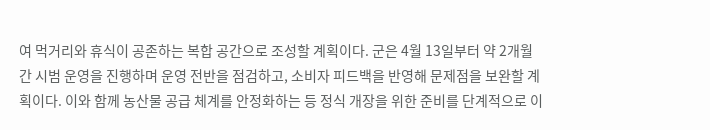여 먹거리와 휴식이 공존하는 복합 공간으로 조성할 계획이다. 군은 4월 13일부터 약 2개월간 시범 운영을 진행하며 운영 전반을 점검하고, 소비자 피드백을 반영해 문제점을 보완할 계획이다. 이와 함께 농산물 공급 체계를 안정화하는 등 정식 개장을 위한 준비를 단계적으로 이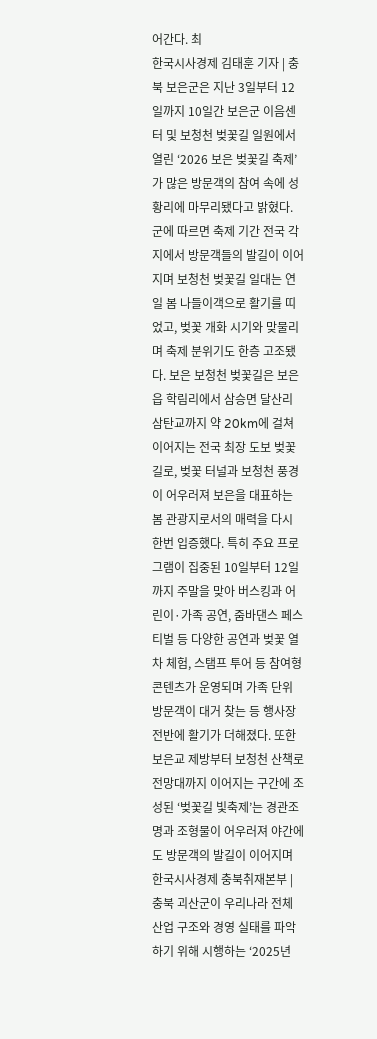어간다. 최
한국시사경제 김태훈 기자 | 충북 보은군은 지난 3일부터 12일까지 10일간 보은군 이음센터 및 보청천 벚꽃길 일원에서 열린 ‘2026 보은 벚꽃길 축제’가 많은 방문객의 참여 속에 성황리에 마무리됐다고 밝혔다. 군에 따르면 축제 기간 전국 각지에서 방문객들의 발길이 이어지며 보청천 벚꽃길 일대는 연일 봄 나들이객으로 활기를 띠었고, 벚꽃 개화 시기와 맞물리며 축제 분위기도 한층 고조됐다. 보은 보청천 벚꽃길은 보은읍 학림리에서 삼승면 달산리 삼탄교까지 약 20km에 걸쳐 이어지는 전국 최장 도보 벚꽃길로, 벚꽃 터널과 보청천 풍경이 어우러져 보은을 대표하는 봄 관광지로서의 매력을 다시 한번 입증했다. 특히 주요 프로그램이 집중된 10일부터 12일까지 주말을 맞아 버스킹과 어린이·가족 공연, 줌바댄스 페스티벌 등 다양한 공연과 벚꽃 열차 체험, 스탬프 투어 등 참여형 콘텐츠가 운영되며 가족 단위 방문객이 대거 찾는 등 행사장 전반에 활기가 더해졌다. 또한 보은교 제방부터 보청천 산책로 전망대까지 이어지는 구간에 조성된 ‘벚꽃길 빛축제’는 경관조명과 조형물이 어우러져 야간에도 방문객의 발길이 이어지며
한국시사경제 충북취재본부 | 충북 괴산군이 우리나라 전체 산업 구조와 경영 실태를 파악하기 위해 시행하는 ‘2025년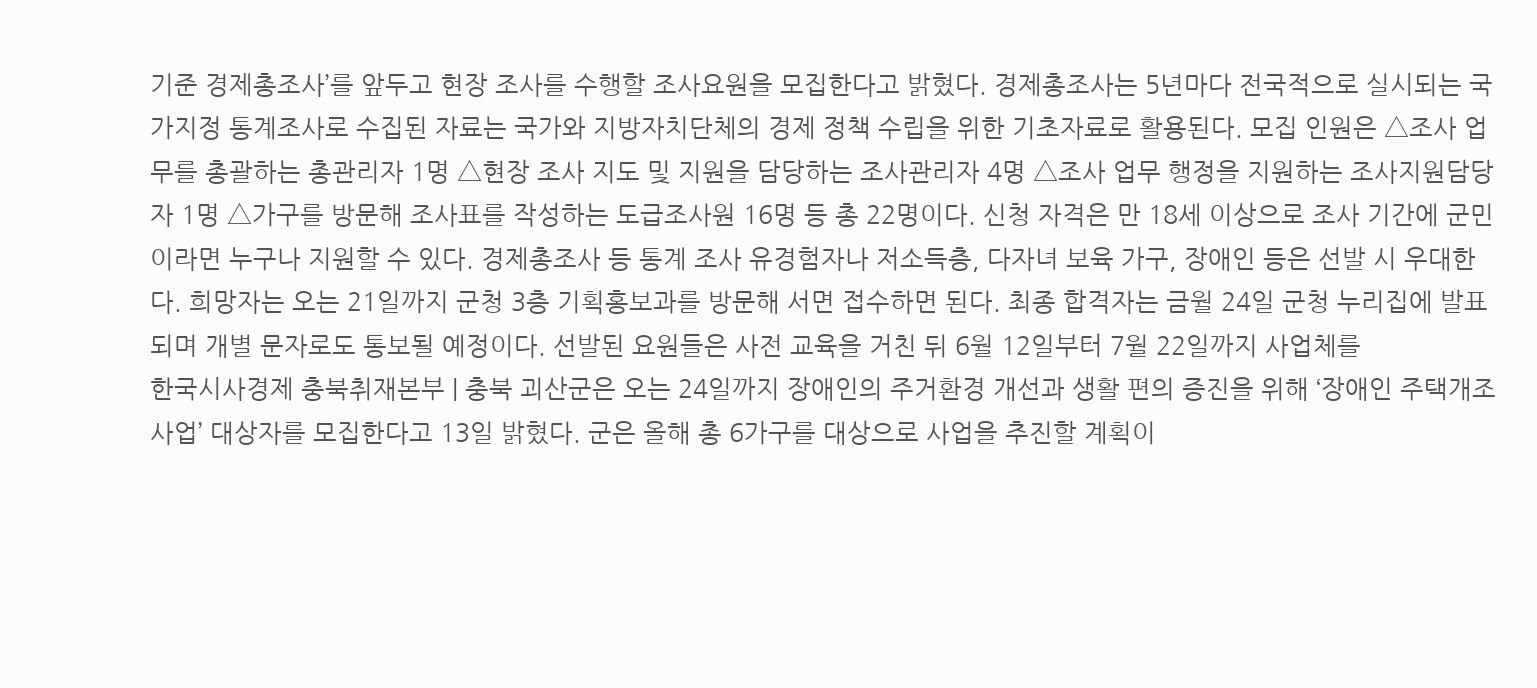기준 경제총조사’를 앞두고 현장 조사를 수행할 조사요원을 모집한다고 밝혔다. 경제총조사는 5년마다 전국적으로 실시되는 국가지정 통계조사로 수집된 자료는 국가와 지방자치단체의 경제 정책 수립을 위한 기초자료로 활용된다. 모집 인원은 △조사 업무를 총괄하는 총관리자 1명 △현장 조사 지도 및 지원을 담당하는 조사관리자 4명 △조사 업무 행정을 지원하는 조사지원담당자 1명 △가구를 방문해 조사표를 작성하는 도급조사원 16명 등 총 22명이다. 신청 자격은 만 18세 이상으로 조사 기간에 군민이라면 누구나 지원할 수 있다. 경제총조사 등 통계 조사 유경험자나 저소득층, 다자녀 보육 가구, 장애인 등은 선발 시 우대한다. 희망자는 오는 21일까지 군청 3층 기획홍보과를 방문해 서면 접수하면 된다. 최종 합격자는 금월 24일 군청 누리집에 발표되며 개별 문자로도 통보될 예정이다. 선발된 요원들은 사전 교육을 거친 뒤 6월 12일부터 7월 22일까지 사업체를
한국시사경제 충북취재본부 | 충북 괴산군은 오는 24일까지 장애인의 주거환경 개선과 생활 편의 증진을 위해 ‘장애인 주택개조사업’ 대상자를 모집한다고 13일 밝혔다. 군은 올해 총 6가구를 대상으로 사업을 추진할 계획이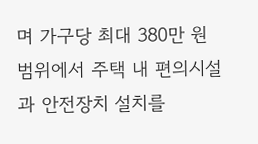며 가구당 최대 380만 원 범위에서 주택 내 편의시설과 안전장치 설치를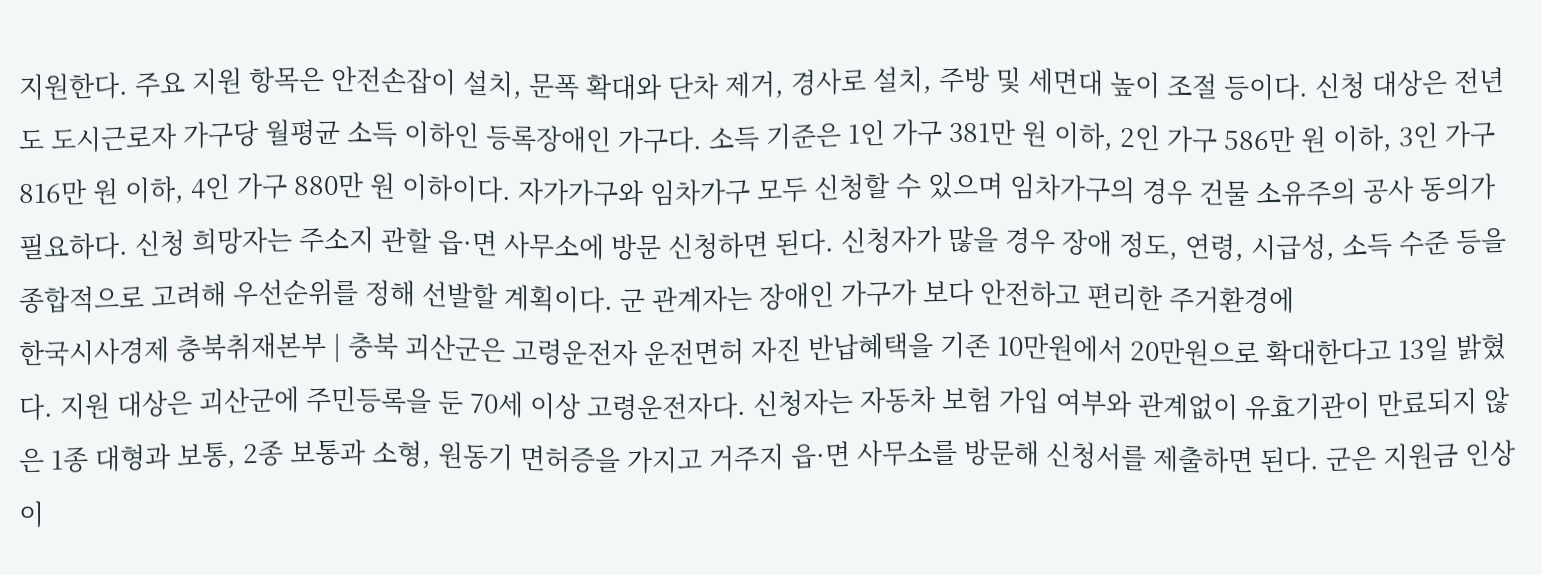지원한다. 주요 지원 항목은 안전손잡이 설치, 문폭 확대와 단차 제거, 경사로 설치, 주방 및 세면대 높이 조절 등이다. 신청 대상은 전년도 도시근로자 가구당 월평균 소득 이하인 등록장애인 가구다. 소득 기준은 1인 가구 381만 원 이하, 2인 가구 586만 원 이하, 3인 가구 816만 원 이하, 4인 가구 880만 원 이하이다. 자가가구와 임차가구 모두 신청할 수 있으며 임차가구의 경우 건물 소유주의 공사 동의가 필요하다. 신청 희망자는 주소지 관할 읍·면 사무소에 방문 신청하면 된다. 신청자가 많을 경우 장애 정도, 연령, 시급성, 소득 수준 등을 종합적으로 고려해 우선순위를 정해 선발할 계획이다. 군 관계자는 장애인 가구가 보다 안전하고 편리한 주거환경에
한국시사경제 충북취재본부 | 충북 괴산군은 고령운전자 운전면허 자진 반납혜택을 기존 10만원에서 20만원으로 확대한다고 13일 밝혔다. 지원 대상은 괴산군에 주민등록을 둔 70세 이상 고령운전자다. 신청자는 자동차 보험 가입 여부와 관계없이 유효기관이 만료되지 않은 1종 대형과 보통, 2종 보통과 소형, 원동기 면허증을 가지고 거주지 읍·면 사무소를 방문해 신청서를 제출하면 된다. 군은 지원금 인상이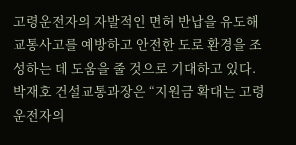고령운전자의 자발적인 면허 반납을 유도해 교통사고를 예방하고 안전한 도로 환경을 조성하는 데 도움을 줄 것으로 기대하고 있다. 박재호 건설교통과장은 “지원금 확대는 고령운전자의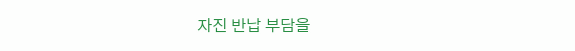자진 반납 부담을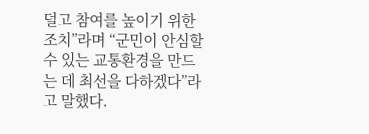덜고 참여를 높이기 위한 조치”라며 “군민이 안심할 수 있는 교통환경을 만드는 데 최선을 다하겠다”라고 말했다.